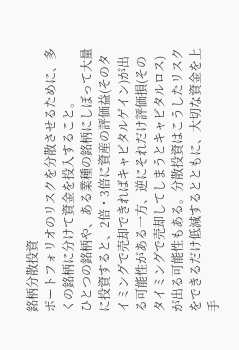銘柄分散投資
ポートフォリオのリスクを分散させるために、多くの銘柄に分けて資金を投入すること。
ひとつの銘柄や、ある業種の銘柄にしぼって大量に投資すると、2倍・3倍に資産の評価益(そのタイミングで売却できればキャピタルゲイン)が出る可能性がある一方、逆にそれだけ評価損(そのタイミングで売却してしまうとキャピタルロス)が出る可能性もある。分散投資はこうしたリスクをできるだけ低減するとともに、大切な資金を上手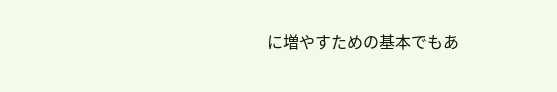に増やすための基本でもあ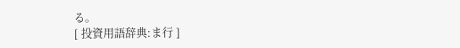る。
[ 投資用語辞典:ま行 ]